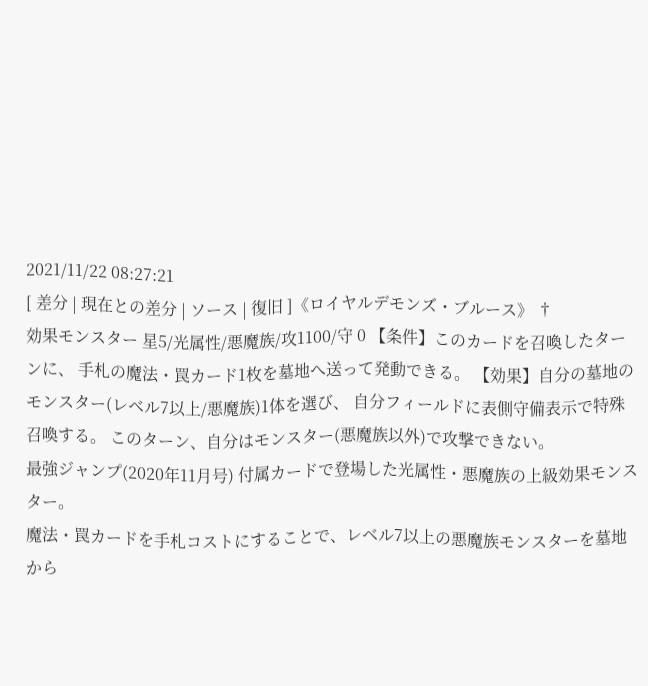2021/11/22 08:27:21
[ 差分 | 現在との差分 | ソース | 復旧 ]《ロイヤルデモンズ・ブルース》 †
効果モンスター 星5/光属性/悪魔族/攻1100/守 0 【条件】このカードを召喚したターンに、 手札の魔法・罠カード1枚を墓地へ送って発動できる。 【効果】自分の墓地のモンスター(レベル7以上/悪魔族)1体を選び、 自分フィールドに表側守備表示で特殊召喚する。 このターン、自分はモンスター(悪魔族以外)で攻撃できない。
最強ジャンプ(2020年11月号) 付属カードで登場した光属性・悪魔族の上級効果モンスター。
魔法・罠カードを手札コストにすることで、レベル7以上の悪魔族モンスターを墓地から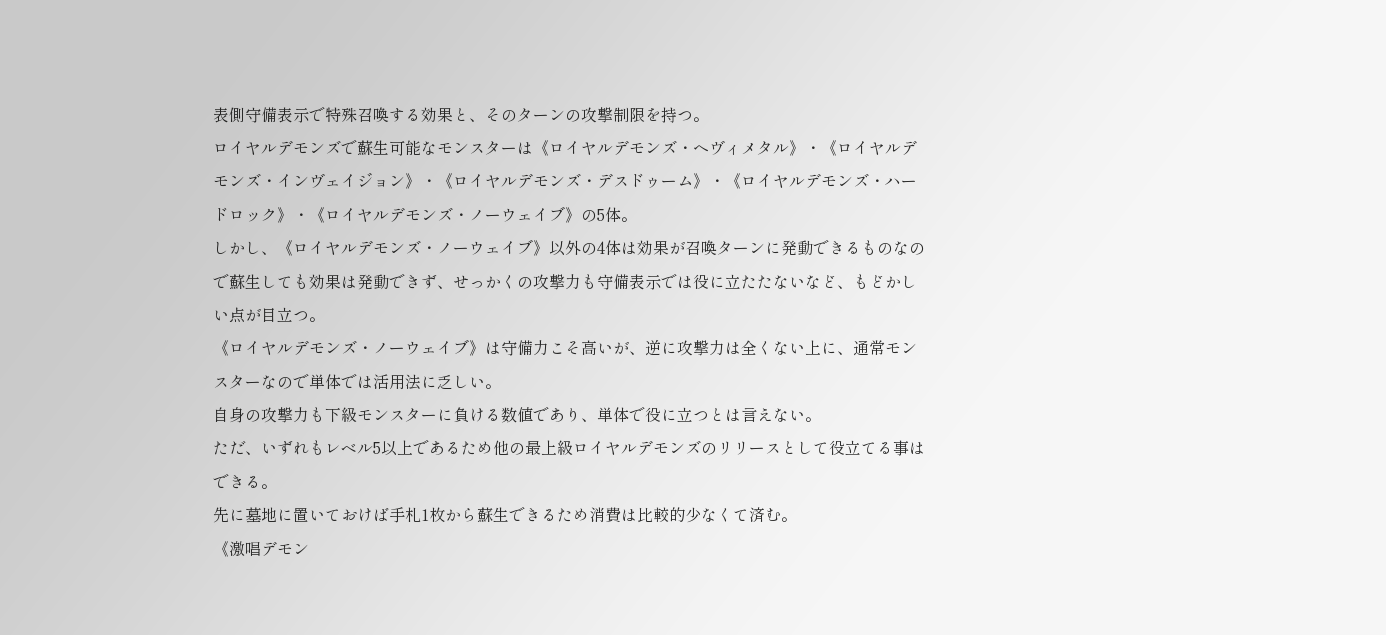表側守備表示で特殊召喚する効果と、そのターンの攻撃制限を持つ。
ロイヤルデモンズで蘇生可能なモンスターは《ロイヤルデモンズ・ヘヴィメタル》・《ロイヤルデモンズ・インヴェイジョン》・《ロイヤルデモンズ・デスドゥーム》・《ロイヤルデモンズ・ハードロック》・《ロイヤルデモンズ・ノーウェイブ》の5体。
しかし、《ロイヤルデモンズ・ノーウェイブ》以外の4体は効果が召喚ターンに発動できるものなので蘇生しても効果は発動できず、せっかくの攻撃力も守備表示では役に立たたないなど、もどかしい点が目立つ。
《ロイヤルデモンズ・ノーウェイブ》は守備力こそ高いが、逆に攻撃力は全くない上に、通常モンスターなので単体では活用法に乏しい。
自身の攻撃力も下級モンスターに負ける数値であり、単体で役に立つとは言えない。
ただ、いずれもレベル5以上であるため他の最上級ロイヤルデモンズのリリースとして役立てる事はできる。
先に墓地に置いておけば手札1枚から蘇生できるため消費は比較的少なくて済む。
《激唱デモン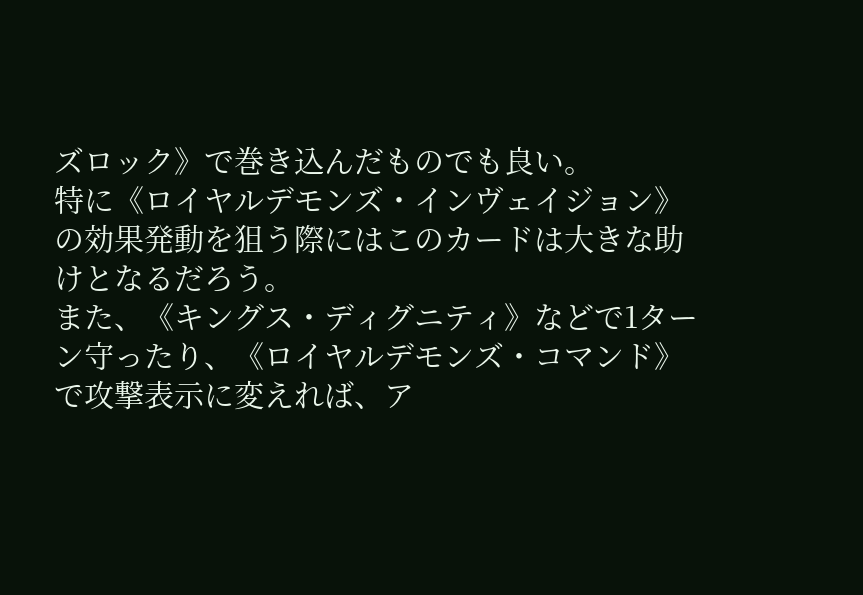ズロック》で巻き込んだものでも良い。
特に《ロイヤルデモンズ・インヴェイジョン》の効果発動を狙う際にはこのカードは大きな助けとなるだろう。
また、《キングス・ディグニティ》などで1ターン守ったり、《ロイヤルデモンズ・コマンド》で攻撃表示に変えれば、ア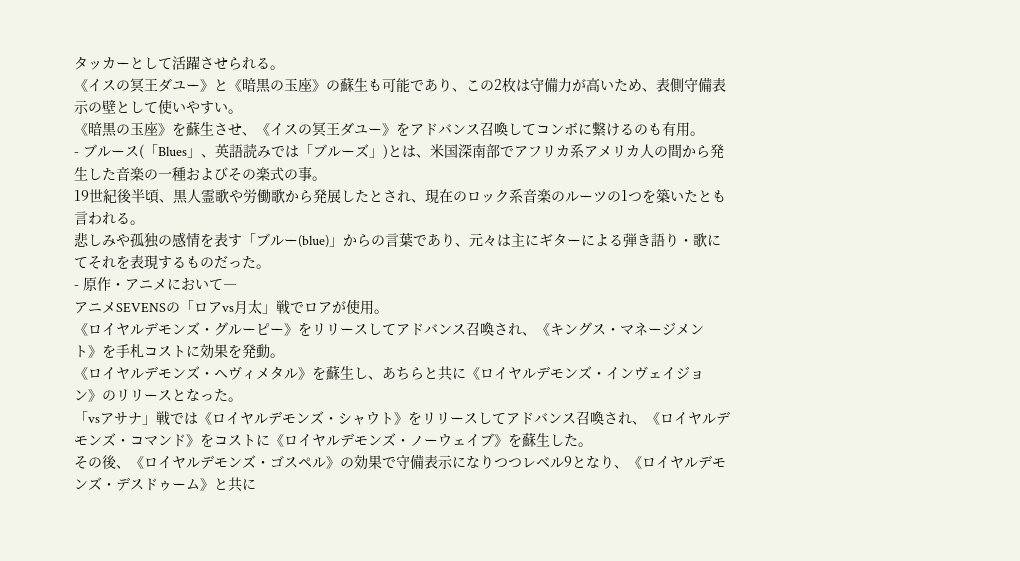タッカーとして活躍させられる。
《イスの冥王ダユー》と《暗黒の玉座》の蘇生も可能であり、この2枚は守備力が高いため、表側守備表示の壁として使いやすい。
《暗黒の玉座》を蘇生させ、《イスの冥王ダユー》をアドバンス召喚してコンボに繋けるのも有用。
- ブルース(「Blues」、英語読みでは「ブルーズ」)とは、米国深南部でアフリカ系アメリカ人の間から発生した音楽の一種およびその楽式の事。
19世紀後半頃、黒人霊歌や労働歌から発展したとされ、現在のロック系音楽のルーツの1つを築いたとも言われる。
悲しみや孤独の感情を表す「ブルー(blue)」からの言葉であり、元々は主にギターによる弾き語り・歌にてそれを表現するものだった。
- 原作・アニメにおいて―
アニメSEVENSの「ロアvs月太」戦でロアが使用。
《ロイヤルデモンズ・グルーピー》をリリースしてアドバンス召喚され、《キングス・マネージメント》を手札コストに効果を発動。
《ロイヤルデモンズ・ヘヴィメタル》を蘇生し、あちらと共に《ロイヤルデモンズ・インヴェイジョン》のリリースとなった。
「vsアサナ」戦では《ロイヤルデモンズ・シャウト》をリリースしてアドバンス召喚され、《ロイヤルデモンズ・コマンド》をコストに《ロイヤルデモンズ・ノーウェイブ》を蘇生した。
その後、《ロイヤルデモンズ・ゴスペル》の効果で守備表示になりつつレベル9となり、《ロイヤルデモンズ・デスドゥーム》と共に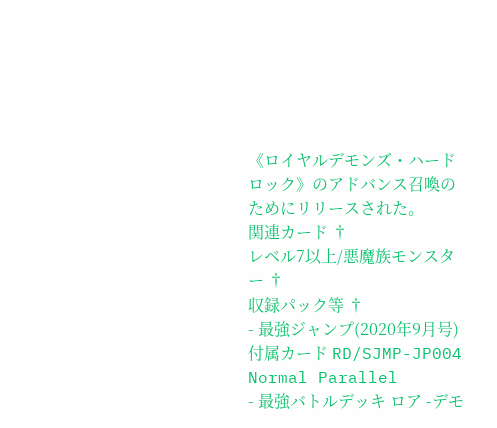《ロイヤルデモンズ・ハードロック》のアドバンス召喚のためにリリースされた。
関連カード †
レベル7以上/悪魔族モンスター †
収録パック等 †
- 最強ジャンプ(2020年9月号) 付属カード RD/SJMP-JP004 Normal Parallel
- 最強バトルデッキ ロア -デモ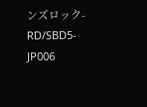ンズロック- RD/SBD5-JP006